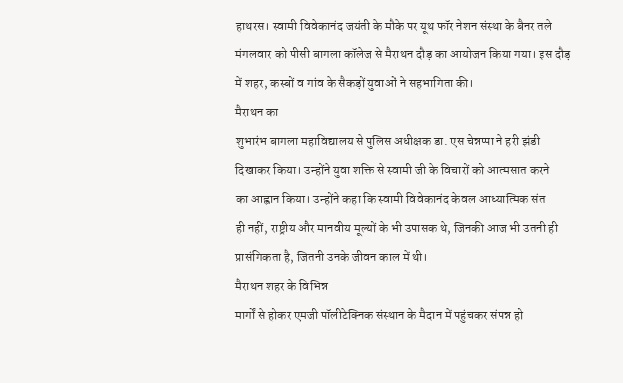हाथरस। स्वामी विवेकानंद जयंती के मौके पर यूथ फॉर नेशन संस्था के बैनर तले
मंगलवार को पीसी बागला कॉलेज से मैराथन दौड़ का आयोजन किया गया। इस दौड़
में शहर, कस्बों व गांव के सैकड़ों युवाओं ने सहभागिता की।
मैराथन का
शुभारंभ बागला महाविद्यालय से पुलिस अधीक्षक डा. एस चेन्नप्पा ने हरी झंडी
दिखाकर किया। उन्होंने युवा शक्ति से स्वामी जी के विचारों को आत्मसात करने
का आह्वान किया। उन्होंने कहा कि स्वामी विवेकानंद केवल आध्यात्मिक संत
ही नहीं, राष्ट्रीय और मानवीय मूल्यों के भी उपासक थे, जिनकी आज भी उतनी ही
प्रासंगिकता है, जितनी उनके जीवन काल में थी।
मैराथन शहर के विभिन्न
मार्गों से होकर एमजी पॉलीटेक्निक संस्थान के मैदान में पहुंचकर संपन्न हो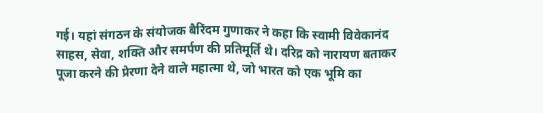गई। यहां संगठन के संयोजक बैरिंदम गुणाकर ने कहा कि स्वामी विवेकानंद
साहस, सेवा, शक्ति और समर्पण की प्रतिमूर्ति थे। दरिद्र को नारायण बताकर
पूजा करने की प्रेरणा देने वाले महात्मा थे, जो भारत को एक भूमि का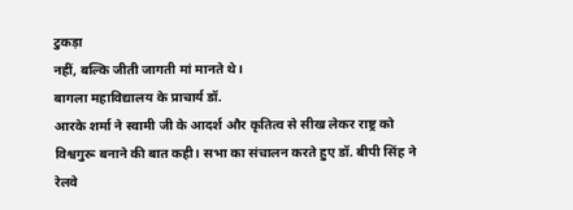टुकड़ा
नहीं, बल्कि जीती जागती मां मानते थे।
बागला महाविद्यालय के प्राचार्य डॉ.
आरके शर्मा ने स्वामी जी के आदर्श और कृतित्व से सीख लेकर राष्ट्र को
विश्वगुरू बनाने की बात कही। सभा का संचालन करते हुए डॉ. बीपी सिंह ने
रेलवे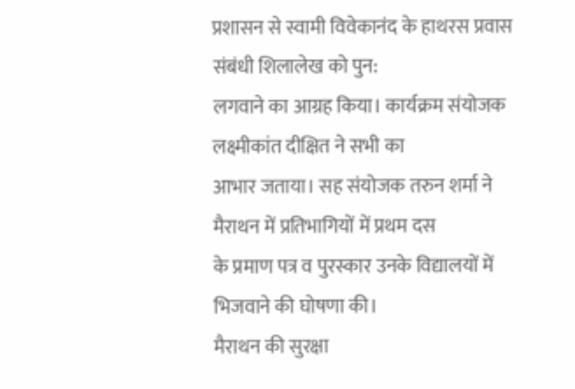प्रशासन से स्वामी विवेकानंद के हाथरस प्रवास संबंधी शिलालेख को पुन:
लगवाने का आग्रह किया। कार्यक्रम संयोजक लक्ष्मीकांत दीक्षित ने सभी का
आभार जताया। सह संयोजक तरुन शर्मा ने मैराथन में प्रतिभागियों में प्रथम दस
के प्रमाण पत्र व पुरस्कार उनके विद्यालयों में भिजवाने की घोषणा की।
मैराथन की सुरक्षा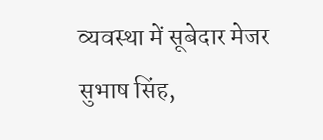व्यवस्था में सूबेदार मेजर सुभाष सिंह,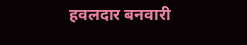हवलदार बनवारी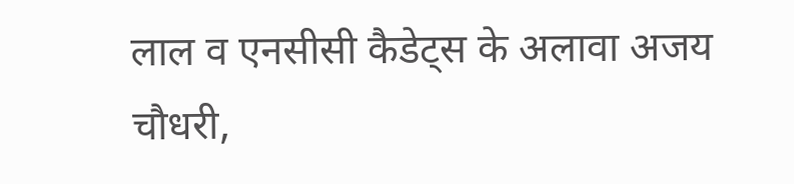लाल व एनसीसी कैडेट्स के अलावा अजय चौधरी,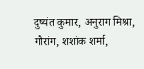दुष्यंत कुमार, अनुराग मिश्रा,
गौरांग, शशांक शर्मा,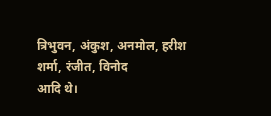त्रिभुवन, अंकुश, अनमोल, हरीश शर्मा, रंजीत, विनोद
आदि थे।